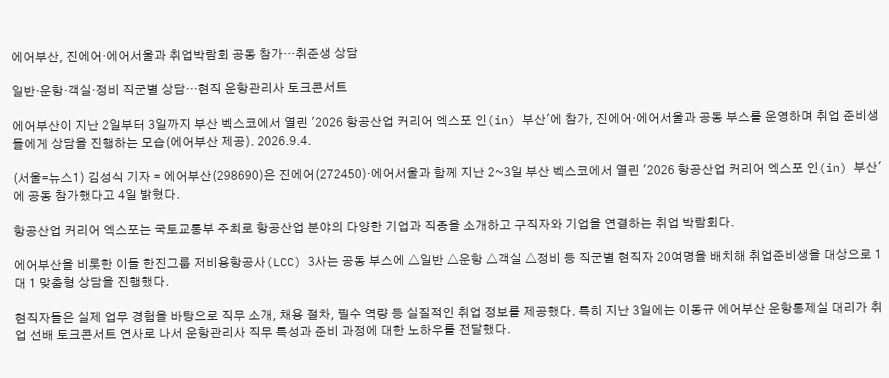에어부산, 진에어·에어서울과 취업박람회 공동 참가…취준생 상담

일반·운항·객실·정비 직군별 상담…현직 운항관리사 토크콘서트

에어부산이 지난 2일부터 3일까지 부산 벡스코에서 열린 '2026 항공산업 커리어 엑스포 인(in) 부산'에 참가, 진에어·에어서울과 공동 부스를 운영하며 취업 준비생들에게 상담을 진행하는 모습(에어부산 제공). 2026.9.4.

(서울=뉴스1) 김성식 기자 = 에어부산(298690)은 진에어(272450)·에어서울과 함께 지난 2~3일 부산 벡스코에서 열린 '2026 항공산업 커리어 엑스포 인(in) 부산'에 공동 참가했다고 4일 밝혔다.

항공산업 커리어 엑스포는 국토교통부 주최로 항공산업 분야의 다양한 기업과 직종을 소개하고 구직자와 기업을 연결하는 취업 박람회다.

에어부산을 비롯한 이들 한진그룹 저비용항공사(LCC) 3사는 공동 부스에 △일반 △운항 △객실 △정비 등 직군별 현직자 20여명을 배치해 취업준비생을 대상으로 1대 1 맞춤형 상담을 진행했다.

현직자들은 실제 업무 경험을 바탕으로 직무 소개, 채용 절차, 필수 역량 등 실질적인 취업 정보를 제공했다. 특히 지난 3일에는 이동규 에어부산 운항통제실 대리가 취업 선배 토크콘서트 연사로 나서 운항관리사 직무 특성과 준비 과정에 대한 노하우를 전달했다.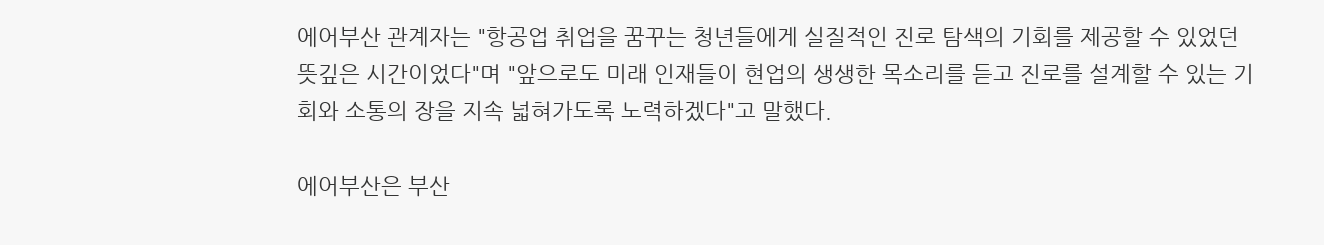에어부산 관계자는 "항공업 취업을 꿈꾸는 청년들에게 실질적인 진로 탐색의 기회를 제공할 수 있었던 뜻깊은 시간이었다"며 "앞으로도 미래 인재들이 현업의 생생한 목소리를 듣고 진로를 설계할 수 있는 기회와 소통의 장을 지속 넓혀가도록 노력하겠다"고 말했다.

에어부산은 부산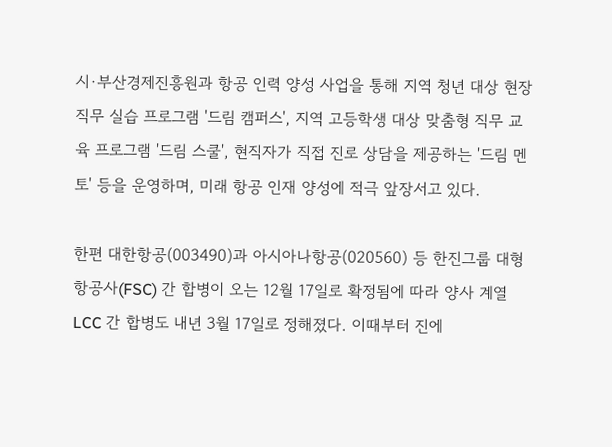시·부산경제진흥원과 항공 인력 양성 사업을 통해 지역 청년 대상 현장 직무 실습 프로그램 '드림 캠퍼스', 지역 고등학생 대상 맞춤형 직무 교육 프로그램 '드림 스쿨', 현직자가 직접 진로 상담을 제공하는 '드림 멘토' 등을 운영하며, 미래 항공 인재 양성에 적극 앞장서고 있다.

한편 대한항공(003490)과 아시아나항공(020560) 등 한진그룹 대형항공사(FSC) 간 합병이 오는 12월 17일로 확정됨에 따라 양사 계열 LCC 간 합병도 내년 3월 17일로 정해졌다. 이때부터 진에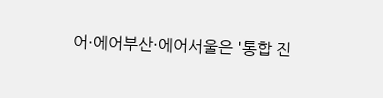어·에어부산·에어서울은 '통합 진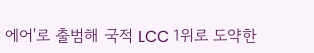에어'로 출범해 국적 LCC 1위로 도약한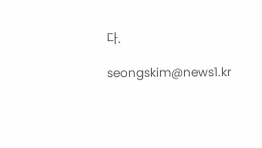다.

seongskim@news1.kr